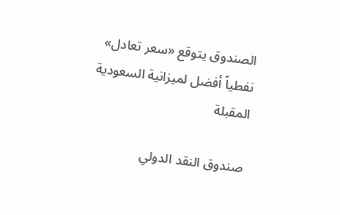الصندوق يتوقع «سعر تعادل» نفطياً أفضل لميزانية السعودية المقبلة

صندوق النقد الدولي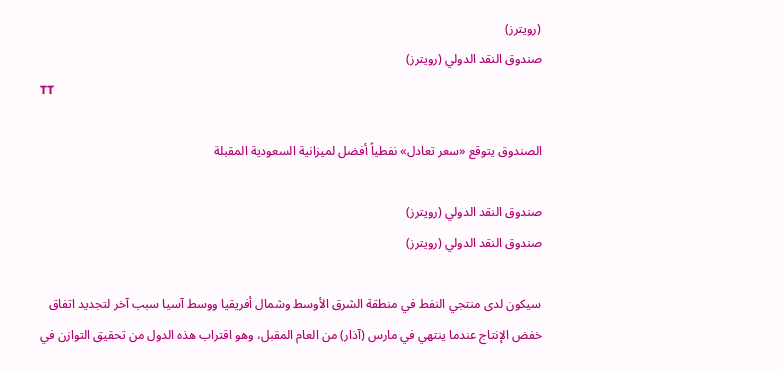(رويترز)
صندوق النقد الدولي (رويترز)
TT

الصندوق يتوقع «سعر تعادل» نفطياً أفضل لميزانية السعودية المقبلة

صندوق النقد الدولي (رويترز)
صندوق النقد الدولي (رويترز)

سيكون لدى منتجي النفط في منطقة الشرق الأوسط وشمال أفريقيا ووسط آسيا سبب آخر لتجديد اتفاق خفض الإنتاج عندما ينتهي في مارس (آذار) من العام المقبل، وهو اقتراب هذه الدول من تحقيق التوازن في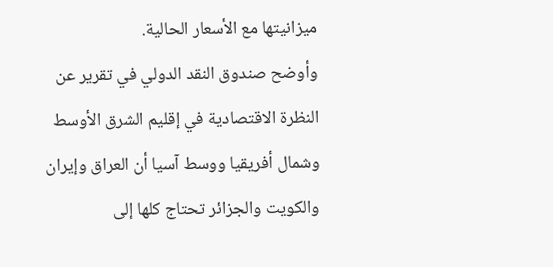ميزانيتها مع الأسعار الحالية.
وأوضح صندوق النقد الدولي في تقرير عن النظرة الاقتصادية في إقليم الشرق الأوسط وشمال أفريقيا ووسط آسيا أن العراق وإيران والكويت والجزائر تحتاج كلها إلى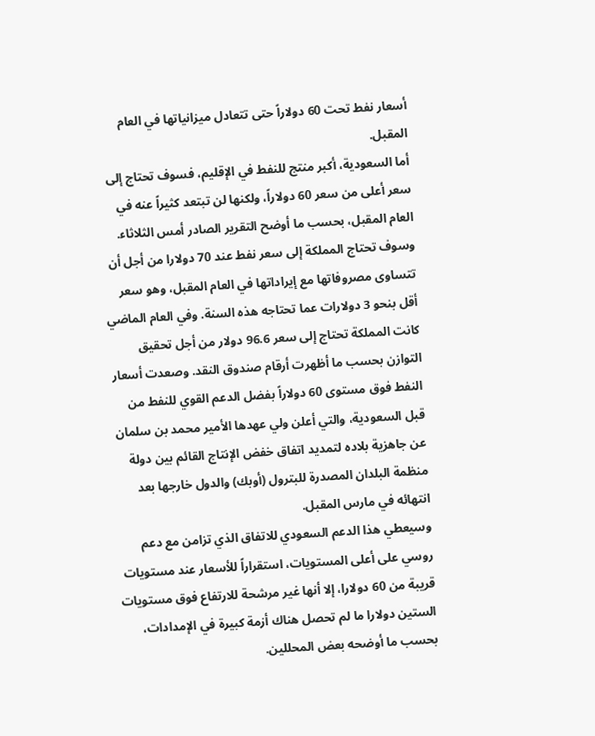أسعار نفط تحت 60 دولاراً حتى تتعادل ميزانياتها في العام المقبل.
أما السعودية، أكبر منتج للنفط في الإقليم، فسوف تحتاج إلى سعر أعلى من سعر 60 دولاراً، ولكنها لن تبتعد كثيراً عنه في العام المقبل، بحسب ما أوضح التقرير الصادر أمس الثلاثاء.
وسوف تحتاج المملكة إلى سعر نفط عند 70 دولارا من أجل أن تتساوى مصروفاتها مع إيراداتها في العام المقبل، وهو سعر أقل بنحو 3 دولارات عما تحتاجه هذه السنة. وفي العام الماضي كانت المملكة تحتاج إلى سعر 96.6 دولار من أجل تحقيق التوازن بحسب ما أظهرت أرقام صندوق النقد. وصعدت أسعار النفط فوق مستوى 60 دولاراً بفضل الدعم القوي للنفط من قبل السعودية، والتي أعلن ولي عهدها الأمير محمد بن سلمان عن جاهزية بلاده لتمديد اتفاق خفض الإنتاج القائم بين دولة منظمة البلدان المصدرة للبترول (أوبك) والدول خارجها بعد انتهائه في مارس المقبل.
وسيعطي هذا الدعم السعودي للاتفاق الذي تزامن مع دعم روسي على أعلى المستويات، استقراراً للأسعار عند مستويات قريبة من 60 دولارا، إلا أنها غير مرشحة للارتفاع فوق مستويات الستين دولارا ما لم تحصل هناك أزمة كبيرة في الإمدادات، بحسب ما أوضحه بعض المحللين.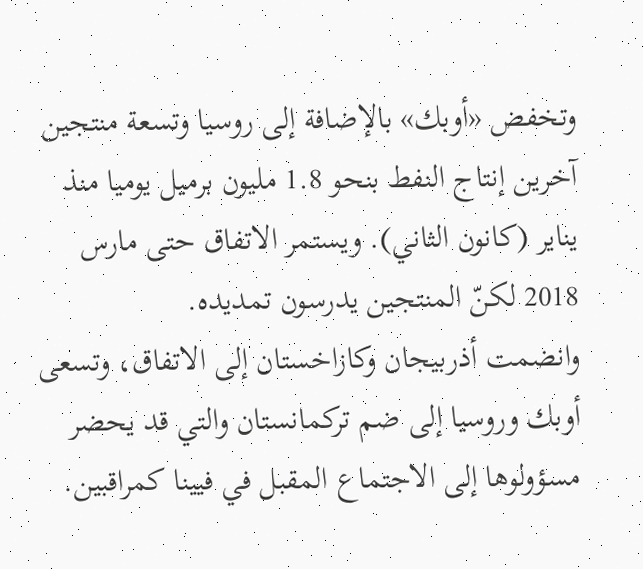وتخفض «أوبك» بالإضافة إلى روسيا وتسعة منتجين آخرين إنتاج النفط بنحو 1.8 مليون برميل يوميا منذ يناير (كانون الثاني). ويستمر الاتفاق حتى مارس 2018 لكنّ المنتجين يدرسون تمديده.
وانضمت أذربيجان وكازاخستان إلى الاتفاق، وتسعى أوبك وروسيا إلى ضم تركمانستان والتي قد يحضر مسؤولوها إلى الاجتماع المقبل في فيينا كمراقبين.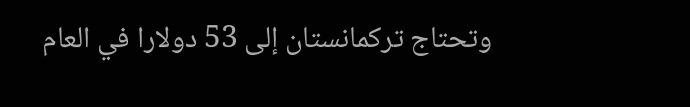وتحتاج تركمانستان إلى 53 دولارا في العام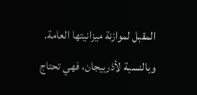المقبل لموازنة ميزانيتها العامة.
وبالنسبة لأذربيجان، فهي تحتاج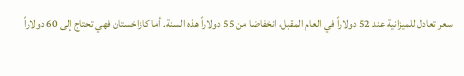سعر تعادل للميزانية عند 52 دولاراً في العام المقبل، انخفاضا من 55 دولاراً هذه السنة. أما كازاخستان فهي تحتاج إلى 60 دولاراً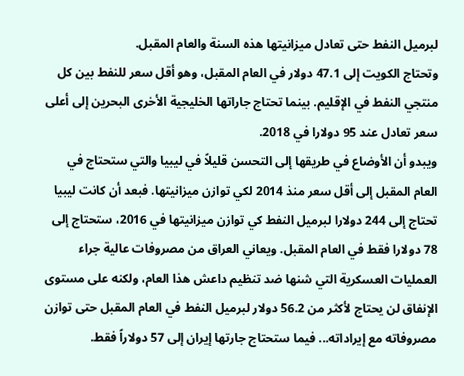لبرميل النفط حتى تعادل ميزانيتها هذه السنة والعام المقبل.
وتحتاج الكويت إلى 47.1 دولار في العام المقبل، وهو أقل سعر للنفط بين كل منتجي النفط في الإقليم. بينما تحتاج جاراتها الخليجية الأخرى البحرين إلى أعلى سعر تعادل عند 95 دولارا في 2018.
ويبدو أن الأوضاع في طريقها إلى التحسن قليلاً في ليبيا والتي ستحتاج في العام المقبل إلى أقل سعر منذ 2014 لكي توازن ميزانيتها. فبعد أن كانت ليبيا تحتاج إلى 244 دولارا لبرميل النفط كي توازن ميزانيتها في 2016، ستحتاج إلى 78 دولارا فقط في العام المقبل. ويعاني العراق من مصروفات عالية جراء العمليات العسكرية التي شنها ضد تنظيم داعش هذا العام، ولكنه على مستوى الإنفاق لن يحتاج لأكثر من 56.2 دولار لبرميل النفط في العام المقبل حتى توازن مصروفاته مع إيراداته... فيما ستحتاج جارتها إيران إلى 57 دولاراً فقط.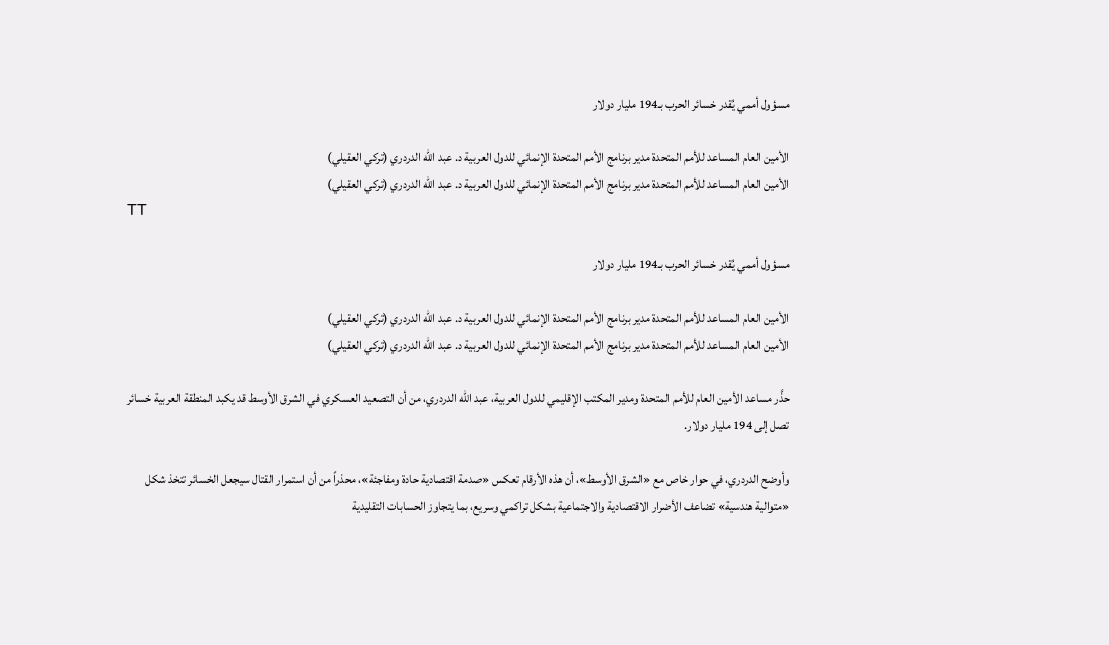مسؤول أممي يُقدر خسائر الحرب بـ194 مليار دولار

الأمين العام المساعد للأمم المتحدة مدير برنامج الأمم المتحدة الإنمائي للدول العربية د. عبد الله الدردري (تركي العقيلي)
الأمين العام المساعد للأمم المتحدة مدير برنامج الأمم المتحدة الإنمائي للدول العربية د. عبد الله الدردري (تركي العقيلي)
TT

مسؤول أممي يُقدر خسائر الحرب بـ194 مليار دولار

الأمين العام المساعد للأمم المتحدة مدير برنامج الأمم المتحدة الإنمائي للدول العربية د. عبد الله الدردري (تركي العقيلي)
الأمين العام المساعد للأمم المتحدة مدير برنامج الأمم المتحدة الإنمائي للدول العربية د. عبد الله الدردري (تركي العقيلي)

حذَّر مساعد الأمين العام للأمم المتحدة ومدير المكتب الإقليمي للدول العربية، عبد الله الدردري، من أن التصعيد العسكري في الشرق الأوسط قد يكبد المنطقة العربية خسائر تصل إلى 194 مليار دولار.

وأوضح الدردري، في حوار خاص مع «الشرق الأوسط»، أن هذه الأرقام تعكس «صدمة اقتصادية حادة ومفاجئة»، محذراً من أن استمرار القتال سيجعل الخسائر تتخذ شكل «متوالية هندسية» تضاعف الأضرار الاقتصادية والاجتماعية بشكل تراكمي وسريع، بما يتجاوز الحسابات التقليدية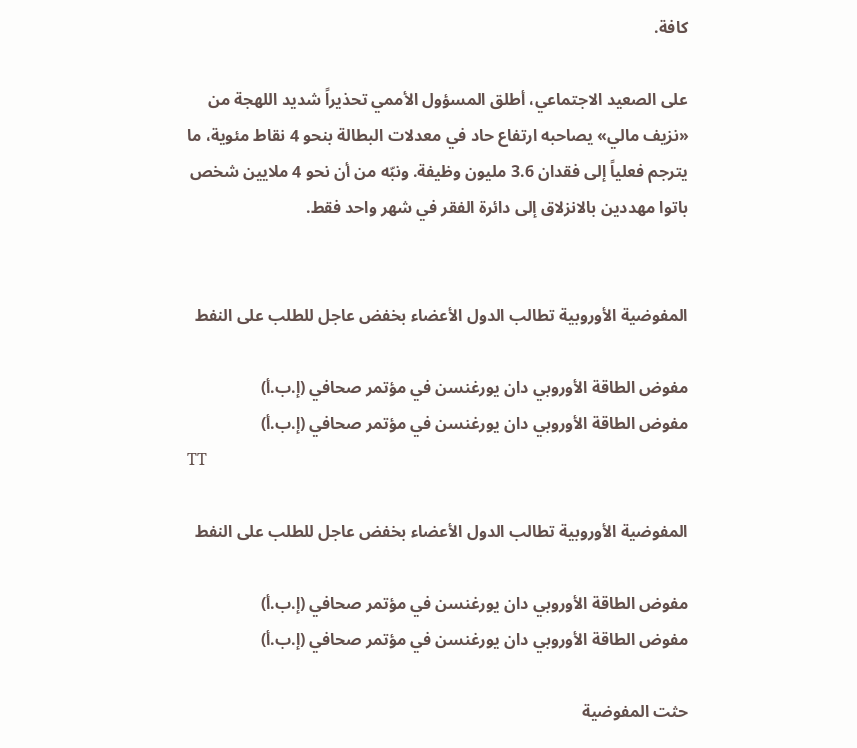كافة.

على الصعيد الاجتماعي، أطلق المسؤول الأممي تحذيراً شديد اللهجة من «نزيف مالي» يصاحبه ارتفاع حاد في معدلات البطالة بنحو 4 نقاط مئوية، ما يترجم فعلياً إلى فقدان 3.6 مليون وظيفة. ونبّه من أن نحو 4 ملايين شخص باتوا مهددين بالانزلاق إلى دائرة الفقر في شهر واحد فقط.


المفوضية الأوروبية تطالب الدول الأعضاء بخفض عاجل للطلب على النفط

مفوض الطاقة الأوروبي دان يورغنسن في مؤتمر صحافي (إ.ب.أ)
مفوض الطاقة الأوروبي دان يورغنسن في مؤتمر صحافي (إ.ب.أ)
TT

المفوضية الأوروبية تطالب الدول الأعضاء بخفض عاجل للطلب على النفط

مفوض الطاقة الأوروبي دان يورغنسن في مؤتمر صحافي (إ.ب.أ)
مفوض الطاقة الأوروبي دان يورغنسن في مؤتمر صحافي (إ.ب.أ)

حثت المفوضية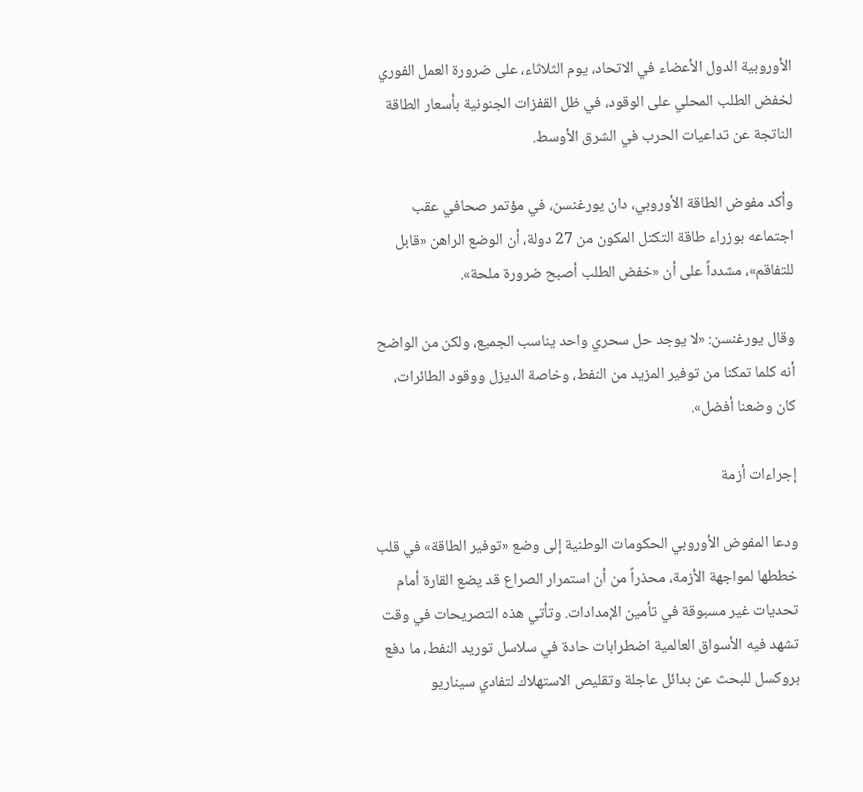الأوروبية الدول الأعضاء في الاتحاد، يوم الثلاثاء، على ضرورة العمل الفوري لخفض الطلب المحلي على الوقود، في ظل القفزات الجنونية بأسعار الطاقة الناتجة عن تداعيات الحرب في الشرق الأوسط.

وأكد مفوض الطاقة الأوروبي، دان يورغنسن، في مؤتمر صحافي عقب اجتماعه بوزراء طاقة التكتل المكون من 27 دولة، أن الوضع الراهن «قابل للتفاقم»، مشدداً على أن «خفض الطلب أصبح ضرورة ملحة».

وقال يورغنسن: «لا يوجد حل سحري واحد يناسب الجميع، ولكن من الواضح أنه كلما تمكنا من توفير المزيد من النفط، وخاصة الديزل ووقود الطائرات، كان وضعنا أفضل».

إجراءات أزمة

ودعا المفوض الأوروبي الحكومات الوطنية إلى وضع «توفير الطاقة» في قلب خططها لمواجهة الأزمة، محذراً من أن استمرار الصراع قد يضع القارة أمام تحديات غير مسبوقة في تأمين الإمدادات. وتأتي هذه التصريحات في وقت تشهد فيه الأسواق العالمية اضطرابات حادة في سلاسل توريد النفط، ما دفع بروكسل للبحث عن بدائل عاجلة وتقليص الاستهلاك لتفادي سيناريو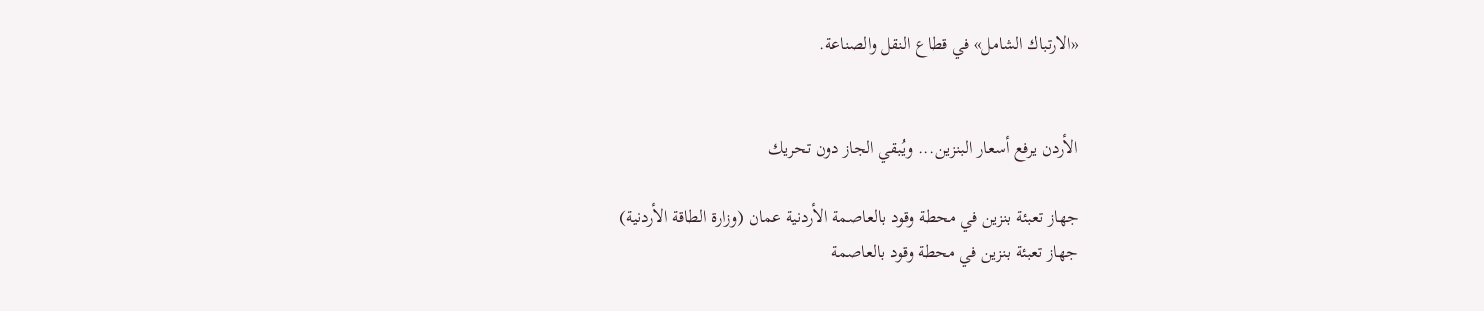«الارتباك الشامل» في قطاع النقل والصناعة.


الأردن يرفع أسعار البنزين... ويُبقي الجاز دون تحريك

جهاز تعبئة بنزين في محطة وقود بالعاصمة الأردنية عمان (وزارة الطاقة الأردنية)
جهاز تعبئة بنزين في محطة وقود بالعاصمة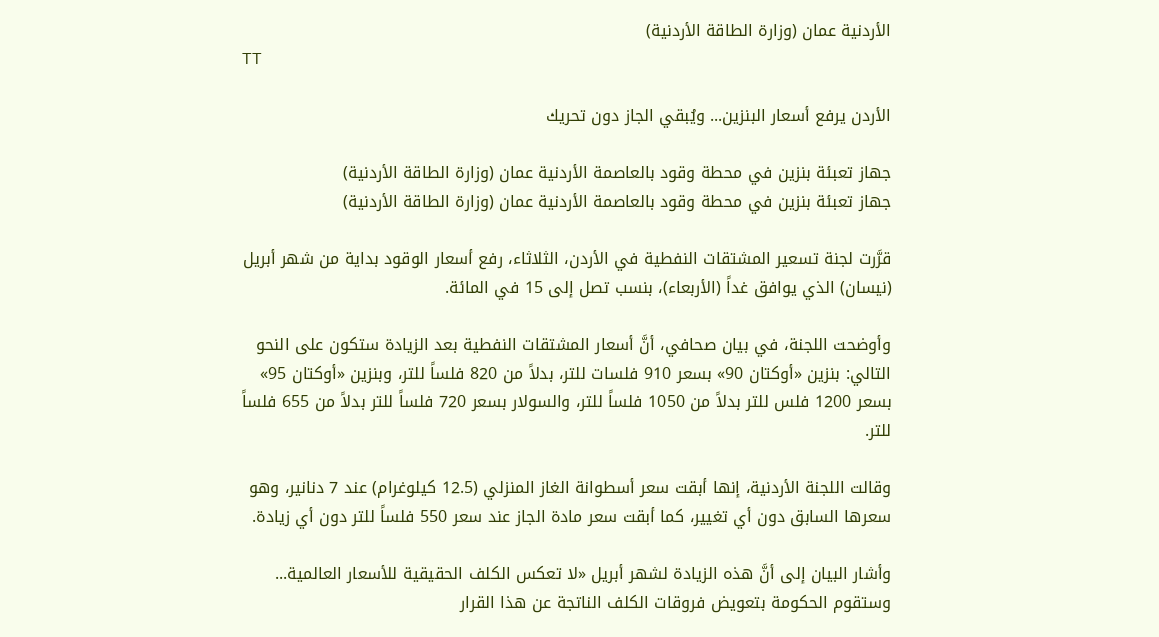الأردنية عمان (وزارة الطاقة الأردنية)
TT

الأردن يرفع أسعار البنزين... ويُبقي الجاز دون تحريك

جهاز تعبئة بنزين في محطة وقود بالعاصمة الأردنية عمان (وزارة الطاقة الأردنية)
جهاز تعبئة بنزين في محطة وقود بالعاصمة الأردنية عمان (وزارة الطاقة الأردنية)

قرَّرت لجنة تسعير المشتقات النفطية في الأردن، الثلاثاء، رفع أسعار الوقود بداية من شهر أبريل (نيسان) الذي يوافق غداً (الأربعاء)، بنسب تصل إلى 15 في المائة.

وأوضحت اللجنة، في بيان صحافي، أنَّ أسعار المشتقات النفطية بعد الزيادة ستكون على النحو التالي: بنزين «أوكتان 90» بسعر 910 فلسات للتر، بدلاً من 820 فلساً للتر، وبنزين «أوكتان 95» بسعر 1200 فلس للتر بدلاً من 1050 فلساً للتر، والسولار بسعر 720 فلساً للتر بدلاً من 655 فلساً للتر.

وقالت اللجنة الأردنية، إنها أبقت سعر أسطوانة الغاز المنزلي (12.5 كيلوغرام) عند 7 دنانير، وهو سعرها السابق دون أي تغيير، كما أبقت سعر مادة الجاز عند سعر 550 فلساً للتر دون أي زيادة.

وأشار البيان إلى أنَّ هذه الزيادة لشهر أبريل «لا تعكس الكلف الحقيقية للأسعار العالمية... وستقوم الحكومة بتعويض فروقات الكلف الناتجة عن هذا القرار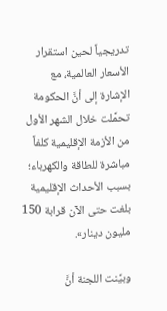تدريجياً لحين استقرار الأسعار العالمية، مع الإشارة إلى أنَّ الحكومة تحمَّلت خلال الشهر الأول من الأزمة الإقليمية كلفاً مباشرة للطاقة والكهرباء؛ بسبب الأحداث الإقليمية بلغت حتى الآن قرابة 150 مليون دينار».

وبيَّنت اللجنة أنَّ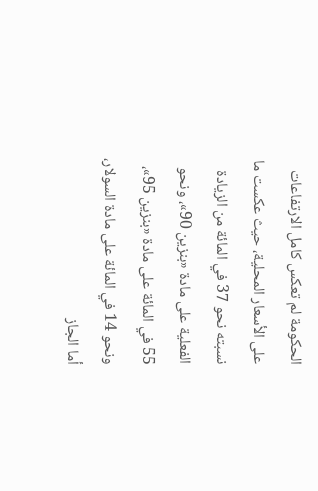الحكومة لم تعكس كامل الارتفاعات على الأسعار المحلية، حيث عكست ما نسبته نحو 37 في المائة من الزيادة الفعلية على مادة «بنزين 90»، ونحو 55 في المائة على مادة «بنزين 95»، ونحو 14 في المائة على مادة السولار، أما الجاز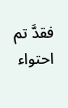فقدَّ تم احتواء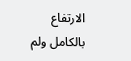الارتفاع بالكامل ولم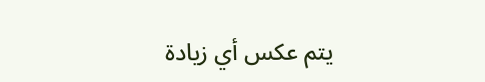يتم عكس أي زيادة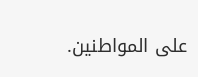على المواطنين.